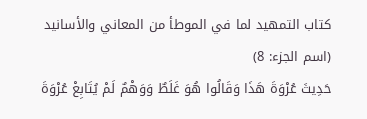كتاب التمهيد لما في الموطأ من المعاني والأسانيد (اسم الجزء: 8)
حَدِيثَ عُرْوَةَ هَذَا وَقَالُوا هُوَ غَلَطٌ وَوَهْمٌ لَمْ يُتَابِعْ عُرْوَةَ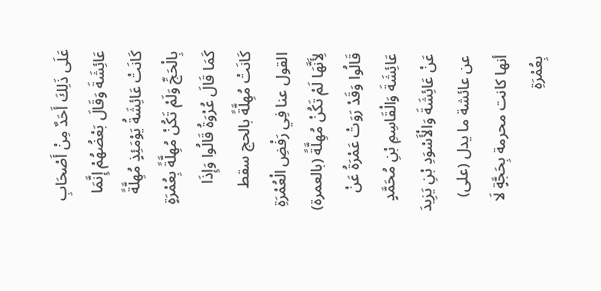عَلَى ذَلِكَ أَحَدٌ مِنْ أَصْحَابِ عَائِشَةَ وَقَالَ بَعْضُهُمْ إِنَّمَا كَانَتْ عَائِشَةُ يَوْمَئِذٍ مُهِلَّةً بِالْحَجِّ وَلَمْ تَكُنْ مُهِلَّةً بِعُمْرَةٍ كَمَا قَالَ عُرْوَةُ قَالُوا وَإِذَا كَانَتْ مُهِلَّةً بالحج سقط القول عنا فِي رَفْضِ الْعُمْرَةِ لِأَنَّهَا لَمْ تَكُنْ مُهِلَّةً (بالعمرة) قَالُوا وَقَدْ رَوَتْ عَمْرَةُ عَنْ عَائِشَةَ وَالْقَاسِمِ بْنِ مُحَمَّدٍ عَنْ عَائِشَةَ وَالْأَسْوَدِ بْنِ يَزِيدَ عن عائشة ما يدل (على) أنها كانت محرمة بِحَجَّةٍ لَا بِعُمْرَةِ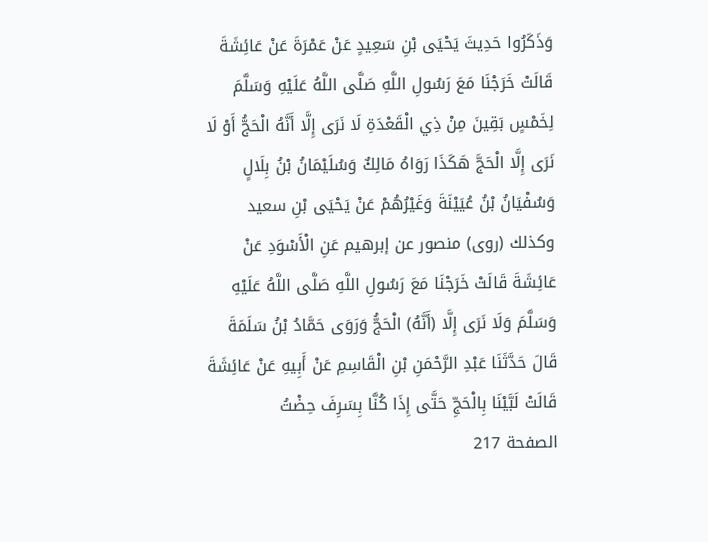وَذَكَرُوا حَدِيثَ يَحْيَى بْنِ سَعِيدٍ عَنْ عَمْرَةَ عَنْ عَائِشَةَ قَالَتْ خَرَجْنَا مَعَ رَسُولِ اللَّهِ صَلَّى اللَّهُ عَلَيْهِ وَسَلَّمَ لِخَمْسٍ بَقِينَ مِنْ ذِي الْقَعْدَةِ لَا نَرَى إِلَّا أَنَّهُ الْحَجُّ أَوْ لَا نَرَى إِلَّا الْحَجَّ هَكَذَا رَوَاهُ مَالِكٌ وَسُلَيْمَانُ بْنُ بِلَالٍ وَسُفْيَانُ بْنُ عُيَيْنَةَ وَغَيْرُهُمْ عَنْ يَحْيَى بْنِ سعيد وكذلك (روى) منصور عن إبرهيم عَنِ الْأَسْوَدِ عَنْ عَائِشَةَ قَالَتْ خَرَجْنَا مَعَ رَسُولِ اللَّهِ صَلَّى اللَّهُ عَلَيْهِ وَسَلَّمَ وَلَا نَرَى إِلَّا (أَنَّهُ) الْحَجُّ وَرَوَى حَمَّادُ بْنُ سَلَمَةَ قَالَ حَدَّثَنَا عَبْدِ الرَّحْمَنِ بْنِ الْقَاسِمِ عَنْ أَبِيهِ عَنْ عَائِشَةَ قَالَتْ لَبَّيْنَا بِالْحَجِّ حَتَّى إِذَا كُنَّا بِسَرِفَ حِضْتُ
الصفحة 217